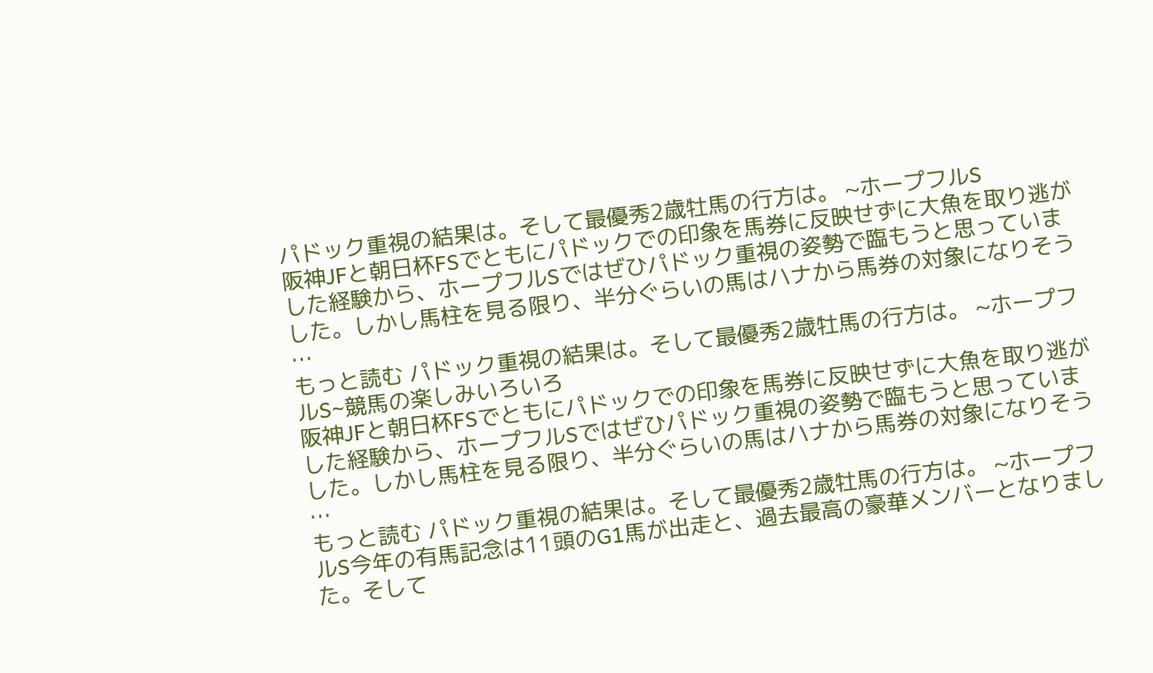パドック重視の結果は。そして最優秀2歳牡馬の行方は。 ~ホープフルS
阪神JFと朝日杯FSでともにパドックでの印象を馬券に反映せずに大魚を取り逃がした経験から、ホープフルSではぜひパドック重視の姿勢で臨もうと思っていました。しかし馬柱を見る限り、半分ぐらいの馬はハナから馬券の対象になりそう …
もっと読む パドック重視の結果は。そして最優秀2歳牡馬の行方は。 ~ホープフルS~競馬の楽しみいろいろ
阪神JFと朝日杯FSでともにパドックでの印象を馬券に反映せずに大魚を取り逃がした経験から、ホープフルSではぜひパドック重視の姿勢で臨もうと思っていました。しかし馬柱を見る限り、半分ぐらいの馬はハナから馬券の対象になりそう …
もっと読む パドック重視の結果は。そして最優秀2歳牡馬の行方は。 ~ホープフルS今年の有馬記念は11頭のG1馬が出走と、過去最高の豪華メンバーとなりました。そして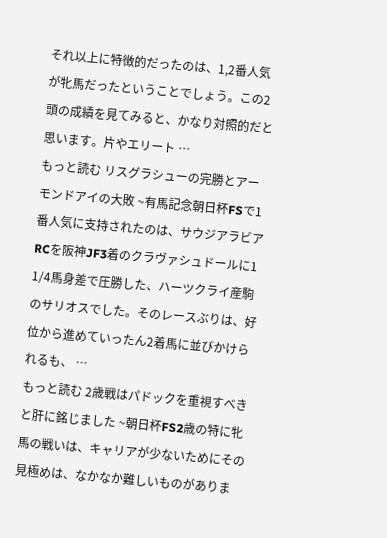それ以上に特徴的だったのは、1,2番人気が牝馬だったということでしょう。この2頭の成績を見てみると、かなり対照的だと思います。片やエリート …
もっと読む リスグラシューの完勝とアーモンドアイの大敗 ~有馬記念朝日杯FSで1番人気に支持されたのは、サウジアラビアRCを阪神JF3着のクラヴァシュドールに1 1/4馬身差で圧勝した、ハーツクライ産駒のサリオスでした。そのレースぶりは、好位から進めていったん2着馬に並びかけられるも、 …
もっと読む 2歳戦はパドックを重視すべきと肝に銘じました ~朝日杯FS2歳の特に牝馬の戦いは、キャリアが少ないためにその見極めは、なかなか難しいものがありま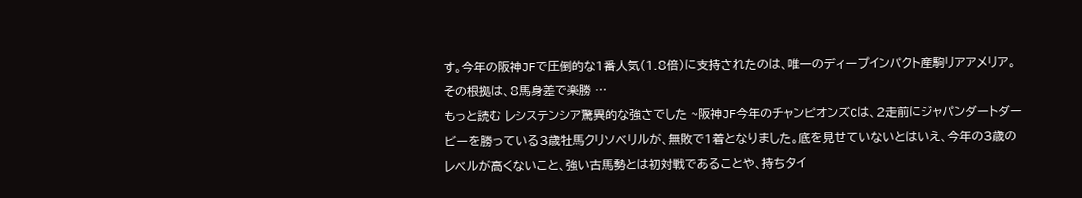す。今年の阪神JFで圧倒的な1番人気(1.8倍)に支持されたのは、唯一のディープインパクト産駒リアアメリア。その根拠は、8馬身差で楽勝 …
もっと読む レシステンシア驚異的な強さでした ~阪神JF今年のチャンピオンズCは、2走前にジャパンダートダービーを勝っている3歳牡馬クリソベリルが、無敗で1着となりました。底を見せていないとはいえ、今年の3歳のレベルが高くないこと、強い古馬勢とは初対戦であることや、持ちタイ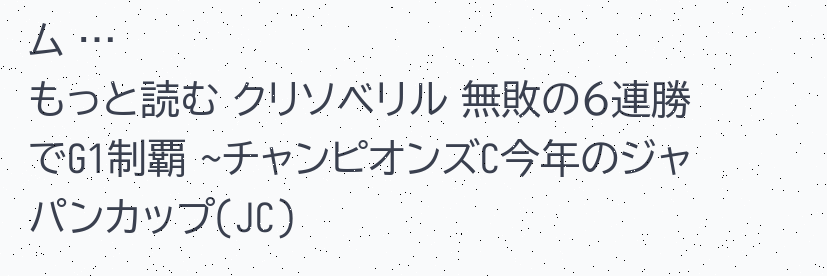ム …
もっと読む クリソベリル 無敗の6連勝でG1制覇 ~チャンピオンズC今年のジャパンカップ(JC)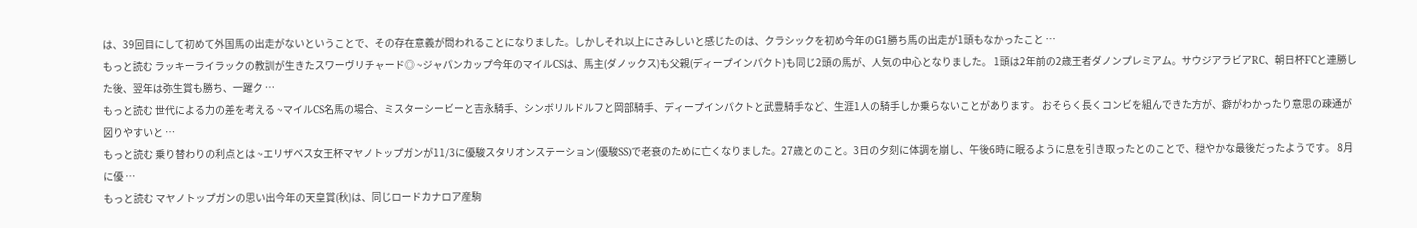は、39回目にして初めて外国馬の出走がないということで、その存在意義が問われることになりました。しかしそれ以上にさみしいと感じたのは、クラシックを初め今年のG1勝ち馬の出走が1頭もなかったこと …
もっと読む ラッキーライラックの教訓が生きたスワーヴリチャード◎ ~ジャパンカップ今年のマイルCSは、馬主(ダノックス)も父親(ディープインパクト)も同じ2頭の馬が、人気の中心となりました。 1頭は2年前の2歳王者ダノンプレミアム。サウジアラビアRC、朝日杯FCと連勝した後、翌年は弥生賞も勝ち、一躍ク …
もっと読む 世代による力の差を考える ~マイルCS名馬の場合、ミスターシービーと吉永騎手、シンボリルドルフと岡部騎手、ディープインパクトと武豊騎手など、生涯1人の騎手しか乗らないことがあります。 おそらく長くコンビを組んできた方が、癖がわかったり意思の疎通が図りやすいと …
もっと読む 乗り替わりの利点とは ~エリザベス女王杯マヤノトップガンが11/3に優駿スタリオンステーション(優駿SS)で老衰のために亡くなりました。27歳とのこと。3日の夕刻に体調を崩し、午後6時に眠るように息を引き取ったとのことで、穏やかな最後だったようです。 8月に優 …
もっと読む マヤノトップガンの思い出今年の天皇賞(秋)は、同じロードカナロア産駒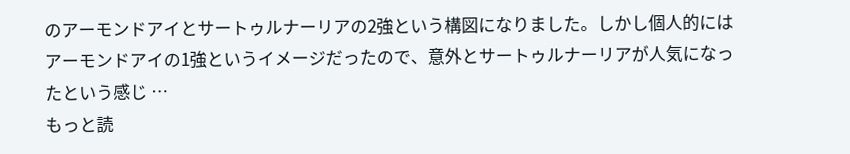のアーモンドアイとサートゥルナーリアの2強という構図になりました。しかし個人的にはアーモンドアイの1強というイメージだったので、意外とサートゥルナーリアが人気になったという感じ …
もっと読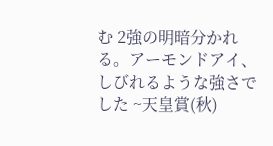む 2強の明暗分かれる。アーモンドアイ、しびれるような強さでした ~天皇賞(秋)